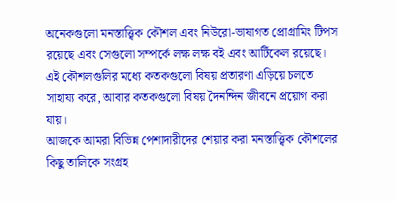অনেকগুলো মনস্তাত্ত্বিক কৌশল এবং নিউরো-ভাষাগত প্রোগ্রামিং টিপস রয়েছে এবং সেগুলো সম্পর্কে লক্ষ লক্ষ বই এবং আর্টিকেল রয়েছে। এই কৌশলগুলির মধ্যে কতকগুলো বিষয় প্রতারণা এড়িয়ে চলতে সাহায্য করে, আবার কতকগুলো বিষয় দৈনন্দিন জীবনে প্রয়োগ করা যায়।
আজকে আমরা বিভিন্ন পেশাদারীদের শেয়ার করা মনস্তাত্ত্বিক কৌশলের কিছু তালিকে সংগ্রহ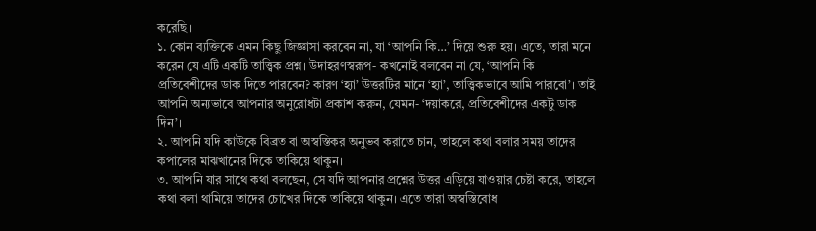করেছি।
১. কোন ব্যক্তিকে এমন কিছু জিজ্ঞাসা করবেন না, যা ‘আপনি কি…’ দিয়ে শুরু হয়। এতে, তারা মনে করেন যে এটি একটি তাত্ত্বিক প্রশ্ন। উদাহরণস্বরূপ- কখনোই বলবেন না যে, ‘আপনি কি প্রতিবেশীদের ডাক দিতে পারবেন? কারণ ‘হ্যা’ উত্তরটির মানে ‘হ্যা’, তাত্ত্বিকভাবে আমি পারবো’। তাই আপনি অন্যভাবে আপনার অনুরোধটা প্রকাশ করুন, যেমন- ‘দয়াকরে, প্রতিবেশীদের একটু ডাক দিন’।
২. আপনি যদি কাউকে বিব্রত বা অস্বস্তিকর অনুভব করাতে চান, তাহলে কথা বলার সময় তাদের কপালের মাঝখানের দিকে তাকিয়ে থাকুন।
৩. আপনি যার সাথে কথা বলছেন, সে যদি আপনার প্রশ্নের উত্তর এড়িয়ে যাওয়ার চেষ্টা করে, তাহলে কথা বলা থামিয়ে তাদের চোখের দিকে তাকিয়ে থাকুন। এতে তারা অস্বস্তিবোধ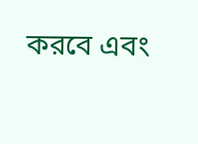করবে এবং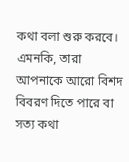কথা বলা শুরু করবে। এমনকি, তারা আপনাকে আরো বিশদ বিবরণ দিতে পারে বা সত্য কথা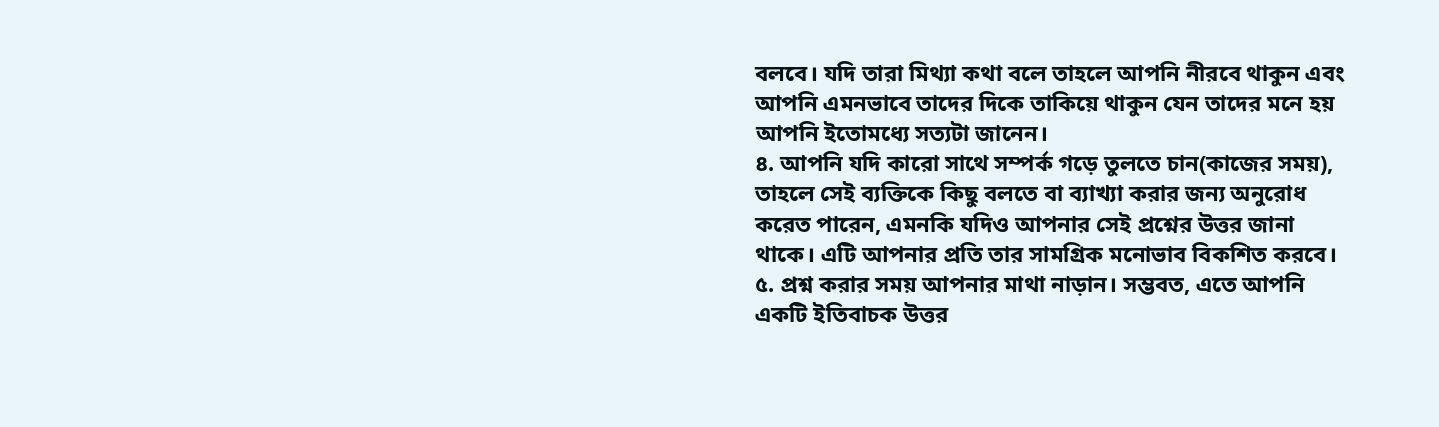বলবে। যদি তারা মিথ্যা কথা বলে তাহলে আপনি নীরবে থাকুন এবং আপনি এমনভাবে তাদের দিকে তাকিয়ে থাকুন যেন তাদের মনে হয় আপনি ইতোমধ্যে সত্যটা জানেন।
৪. আপনি যদি কারো সাথে সম্পর্ক গড়ে তুলতে চান(কাজের সময়), তাহলে সেই ব্যক্তিকে কিছু বলতে বা ব্যাখ্যা করার জন্য অনুরোধ করেত পারেন, এমনকি যদিও আপনার সেই প্রশ্নের উত্তর জানা থাকে। এটি আপনার প্রতি তার সামগ্রিক মনোভাব বিকশিত করবে।
৫. প্রশ্ন করার সময় আপনার মাথা নাড়ান। সম্ভবত, এতে আপনি একটি ইতিবাচক উত্তর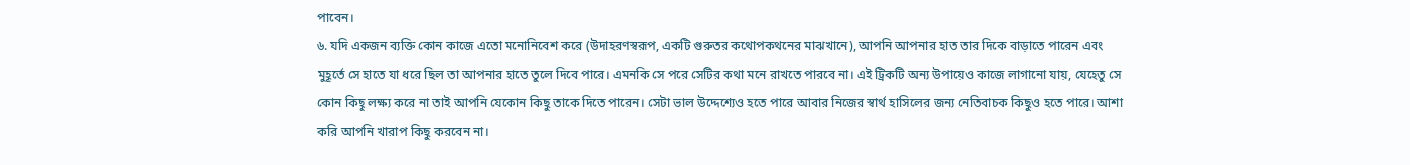পাবেন।
৬. যদি একজন ব্যক্তি কোন কাজে এতো মনোনিবেশ করে (উদাহরণস্বরূপ, একটি গুরুতর কথোপকথনের মাঝখানে), আপনি আপনার হাত তার দিকে বাড়াতে পারেন এবং মুহূর্তে সে হাতে যা ধরে ছিল তা আপনার হাতে তুলে দিবে পারে। এমনকি সে পরে সেটির কথা মনে রাখতে পারবে না। এই ট্রিকটি অন্য উপায়েও কাজে লাগানো যায়, যেহেতু সে কোন কিছু লক্ষ্য করে না তাই আপনি যেকোন কিছু তাকে দিতে পারেন। সেটা ভাল উদ্দেশ্যেও হতে পারে আবার নিজের স্বার্থ হাসিলের জন্য নেতিবাচক কিছুও হতে পারে। আশা করি আপনি খারাপ কিছু করবেন না।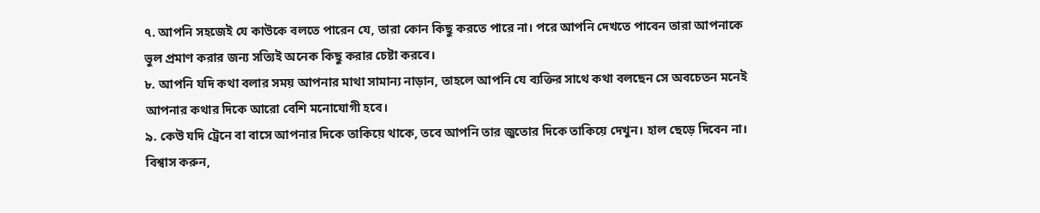৭. আপনি সহজেই যে কাউকে বলতে পারেন যে, তারা কোন কিছু করতে পারে না। পরে আপনি দেখতে পাবেন তারা আপনাকে ভুল প্রমাণ করার জন্য সত্যিই অনেক কিছু করার চেষ্টা করবে।
৮. আপনি যদি কথা বলার সময় আপনার মাথা সামান্য নাড়ান, তাহলে আপনি যে ব্যক্তির সাথে কথা বলছেন সে অবচেতন মনেই আপনার কথার দিকে আরো বেশি মনোযোগী হবে।
৯. কেউ যদি ট্রেনে বা বাসে আপনার দিকে তাকিয়ে থাকে, তবে আপনি তার জুতোর দিকে তাকিয়ে দেখুন। হাল ছেড়ে দিবেন না। বিশ্বাস করুন,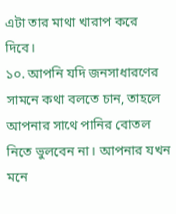এটা তার মাথা খারাপ করে দিবে।
১০. আপনি যদি জনসাধারণের সামনে কথা বলতে চান, তাহলে আপনার সাথে পানির বোতল নিতে ভুলবেন না। আপনার যখন মনে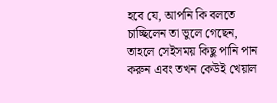হবে যে, আপনি কি বলতে চাচ্ছিলেন তা ভুলে গেছেন, তাহলে সেইসময় কিছু পানি পান করুন এবং তখন কেউই খেয়াল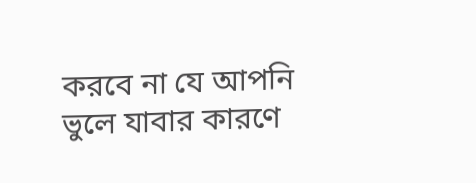করবে না যে আপনি ভুলে যাবার কারণে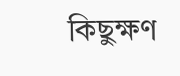কিছুক্ষণ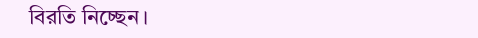বিরতি নিচ্ছেন।